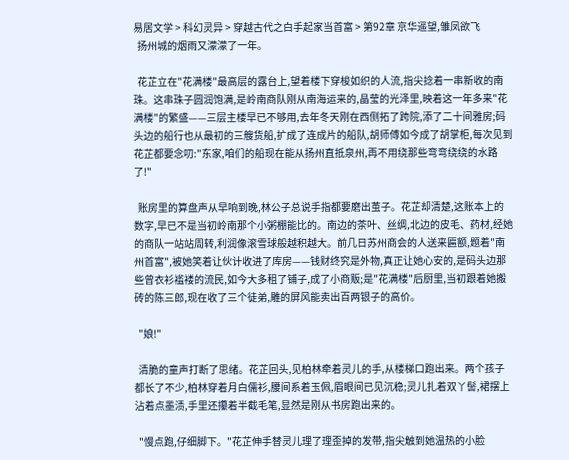易居文学 > 科幻灵异 > 穿越古代之白手起家当首富 > 第92章 京华遥望,雏凤欲飞
  扬州城的烟雨又濛濛了一年。

  花芷立在"花满楼"最高层的露台上,望着楼下穿梭如织的人流,指尖捻着一串新收的南珠。这串珠子圆润饱满,是岭南商队刚从南海运来的,晶莹的光泽里,映着这一年多来"花满楼"的繁盛——三层主楼早已不够用,去年冬天刚在西侧拓了跨院,添了二十间雅房;码头边的船行也从最初的三艘货船,扩成了连成片的船队,胡师傅如今成了胡掌柜,每次见到花芷都要念叨:"东家,咱们的船现在能从扬州直抵泉州,再不用绕那些弯弯绕绕的水路了!"

  账房里的算盘声从早响到晚,林公子总说手指都要磨出茧子。花芷却清楚,这账本上的数字,早已不是当初岭南那个小粥棚能比的。南边的茶叶、丝绸,北边的皮毛、药材,经她的商队一站站周转,利润像滚雪球般越积越大。前几日苏州商会的人送来匾额,题着"南州首富",被她笑着让伙计收进了库房——钱财终究是外物,真正让她心安的,是码头边那些曾衣衫褴褛的流民,如今大多租了铺子,成了小商贩;是"花满楼"后厨里,当初跟着她搬砖的陈三郎,现在收了三个徒弟,雕的屏风能卖出百两银子的高价。

  "娘!"

  清脆的童声打断了思绪。花芷回头,见柏林牵着灵儿的手,从楼梯口跑出来。两个孩子都长了不少,柏林穿着月白儒衫,腰间系着玉佩,眉眼间已见沉稳;灵儿扎着双丫髻,裙摆上沾着点墨渍,手里还攥着半截毛笔,显然是刚从书房跑出来的。

  "慢点跑,仔细脚下。"花芷伸手替灵儿理了理歪掉的发带,指尖触到她温热的小脸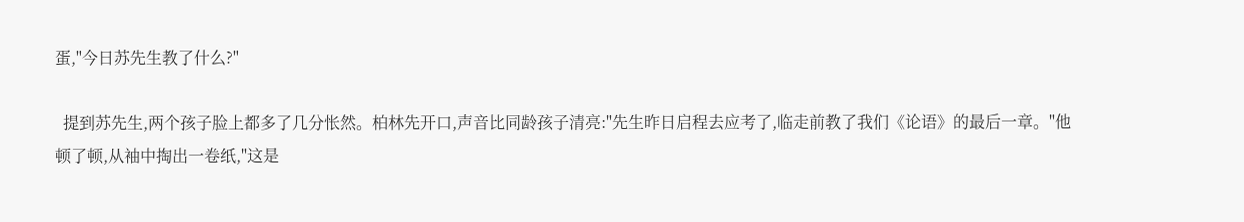蛋,"今日苏先生教了什么?"

  提到苏先生,两个孩子脸上都多了几分怅然。柏林先开口,声音比同龄孩子清亮:"先生昨日启程去应考了,临走前教了我们《论语》的最后一章。"他顿了顿,从袖中掏出一卷纸,"这是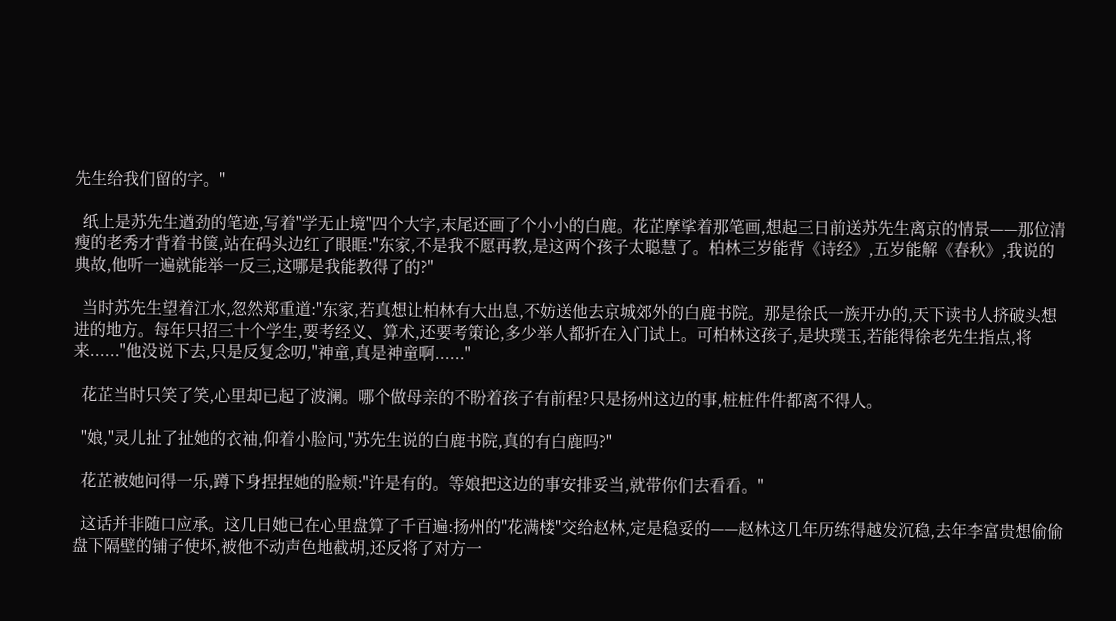先生给我们留的字。"

  纸上是苏先生遒劲的笔迹,写着"学无止境"四个大字,末尾还画了个小小的白鹿。花芷摩挲着那笔画,想起三日前送苏先生离京的情景——那位清瘦的老秀才背着书箧,站在码头边红了眼眶:"东家,不是我不愿再教,是这两个孩子太聪慧了。柏林三岁能背《诗经》,五岁能解《春秋》,我说的典故,他听一遍就能举一反三,这哪是我能教得了的?"

  当时苏先生望着江水,忽然郑重道:"东家,若真想让柏林有大出息,不妨送他去京城郊外的白鹿书院。那是徐氏一族开办的,天下读书人挤破头想进的地方。每年只招三十个学生,要考经义、算术,还要考策论,多少举人都折在入门试上。可柏林这孩子,是块璞玉,若能得徐老先生指点,将来......"他没说下去,只是反复念叨,"神童,真是神童啊......"

  花芷当时只笑了笑,心里却已起了波澜。哪个做母亲的不盼着孩子有前程?只是扬州这边的事,桩桩件件都离不得人。

  "娘,"灵儿扯了扯她的衣袖,仰着小脸问,"苏先生说的白鹿书院,真的有白鹿吗?"

  花芷被她问得一乐,蹲下身捏捏她的脸颊:"许是有的。等娘把这边的事安排妥当,就带你们去看看。"

  这话并非随口应承。这几日她已在心里盘算了千百遍:扬州的"花满楼"交给赵林,定是稳妥的——赵林这几年历练得越发沉稳,去年李富贵想偷偷盘下隔壁的铺子使坏,被他不动声色地截胡,还反将了对方一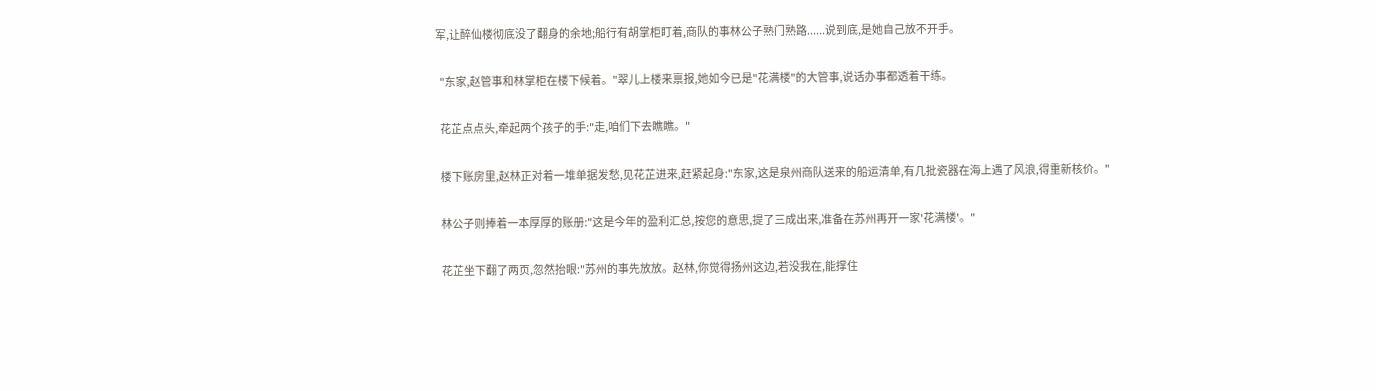军,让醉仙楼彻底没了翻身的余地;船行有胡掌柜盯着,商队的事林公子熟门熟路......说到底,是她自己放不开手。

  "东家,赵管事和林掌柜在楼下候着。"翠儿上楼来禀报,她如今已是"花满楼"的大管事,说话办事都透着干练。

  花芷点点头,牵起两个孩子的手:"走,咱们下去瞧瞧。"

  楼下账房里,赵林正对着一堆单据发愁,见花芷进来,赶紧起身:"东家,这是泉州商队送来的船运清单,有几批瓷器在海上遇了风浪,得重新核价。"

  林公子则捧着一本厚厚的账册:"这是今年的盈利汇总,按您的意思,提了三成出来,准备在苏州再开一家'花满楼'。"

  花芷坐下翻了两页,忽然抬眼:"苏州的事先放放。赵林,你觉得扬州这边,若没我在,能撑住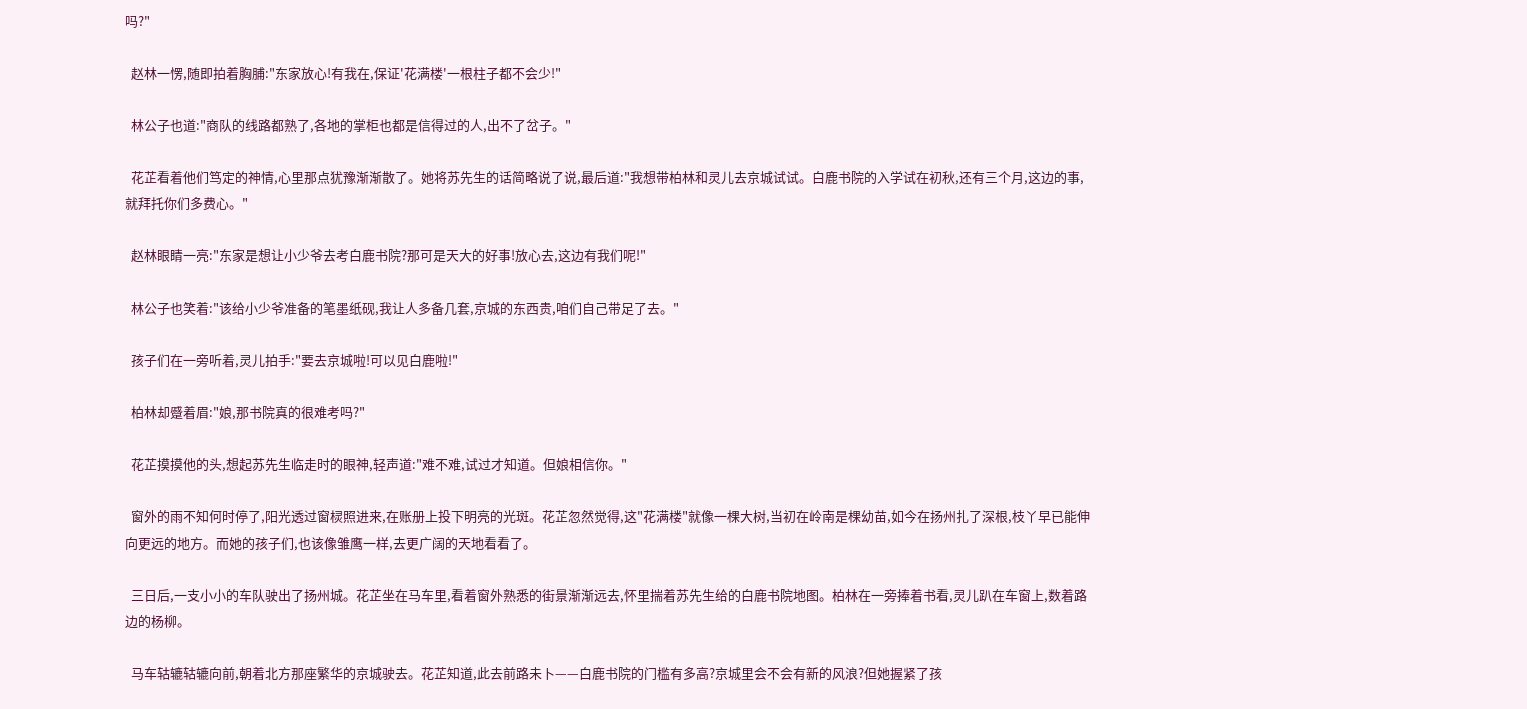吗?"

  赵林一愣,随即拍着胸脯:"东家放心!有我在,保证'花满楼'一根柱子都不会少!"

  林公子也道:"商队的线路都熟了,各地的掌柜也都是信得过的人,出不了岔子。"

  花芷看着他们笃定的神情,心里那点犹豫渐渐散了。她将苏先生的话简略说了说,最后道:"我想带柏林和灵儿去京城试试。白鹿书院的入学试在初秋,还有三个月,这边的事,就拜托你们多费心。"

  赵林眼睛一亮:"东家是想让小少爷去考白鹿书院?那可是天大的好事!放心去,这边有我们呢!"

  林公子也笑着:"该给小少爷准备的笔墨纸砚,我让人多备几套,京城的东西贵,咱们自己带足了去。"

  孩子们在一旁听着,灵儿拍手:"要去京城啦!可以见白鹿啦!"

  柏林却蹙着眉:"娘,那书院真的很难考吗?"

  花芷摸摸他的头,想起苏先生临走时的眼神,轻声道:"难不难,试过才知道。但娘相信你。"

  窗外的雨不知何时停了,阳光透过窗棂照进来,在账册上投下明亮的光斑。花芷忽然觉得,这"花满楼"就像一棵大树,当初在岭南是棵幼苗,如今在扬州扎了深根,枝丫早已能伸向更远的地方。而她的孩子们,也该像雏鹰一样,去更广阔的天地看看了。

  三日后,一支小小的车队驶出了扬州城。花芷坐在马车里,看着窗外熟悉的街景渐渐远去,怀里揣着苏先生给的白鹿书院地图。柏林在一旁捧着书看,灵儿趴在车窗上,数着路边的杨柳。

  马车轱辘轱辘向前,朝着北方那座繁华的京城驶去。花芷知道,此去前路未卜——白鹿书院的门槛有多高?京城里会不会有新的风浪?但她握紧了孩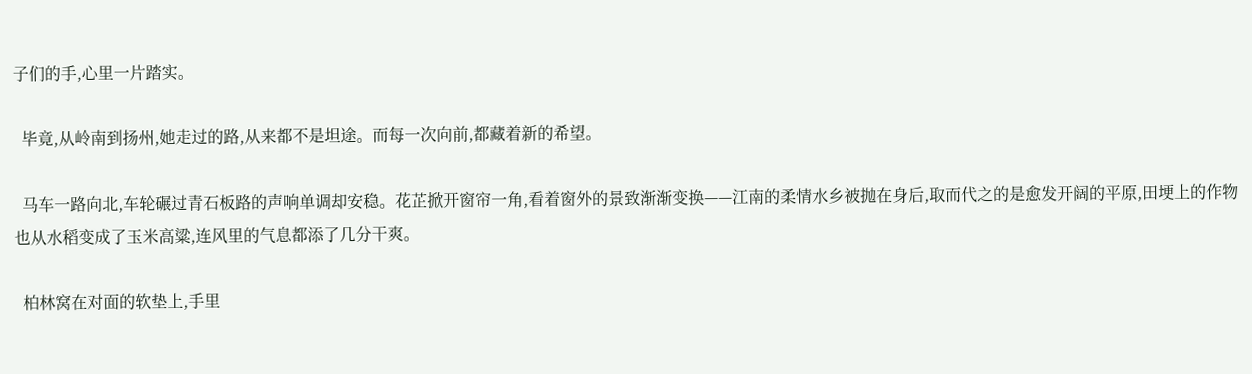子们的手,心里一片踏实。

  毕竟,从岭南到扬州,她走过的路,从来都不是坦途。而每一次向前,都藏着新的希望。

  马车一路向北,车轮碾过青石板路的声响单调却安稳。花芷掀开窗帘一角,看着窗外的景致渐渐变换——江南的柔情水乡被抛在身后,取而代之的是愈发开阔的平原,田埂上的作物也从水稻变成了玉米高粱,连风里的气息都添了几分干爽。

  柏林窝在对面的软垫上,手里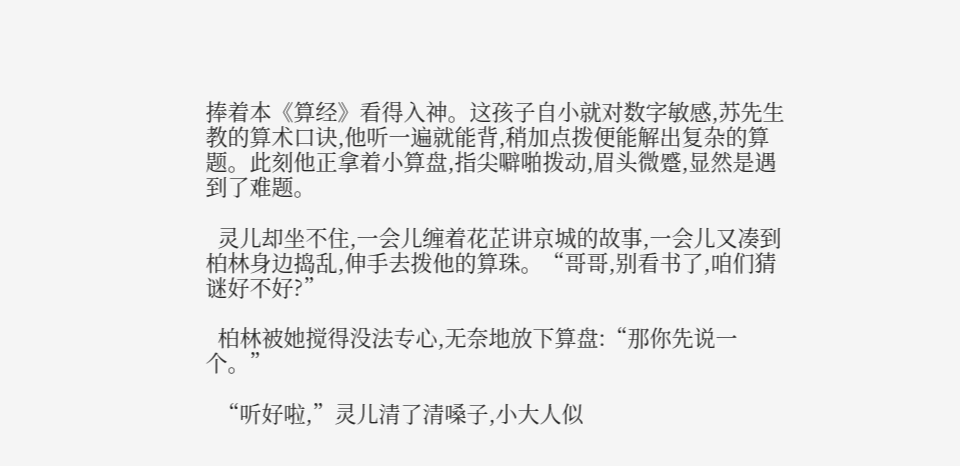捧着本《算经》看得入神。这孩子自小就对数字敏感,苏先生教的算术口诀,他听一遍就能背,稍加点拨便能解出复杂的算题。此刻他正拿着小算盘,指尖噼啪拨动,眉头微蹙,显然是遇到了难题。

  灵儿却坐不住,一会儿缠着花芷讲京城的故事,一会儿又凑到柏林身边捣乱,伸手去拨他的算珠。“哥哥,别看书了,咱们猜谜好不好?”

  柏林被她搅得没法专心,无奈地放下算盘:“那你先说一个。”

  “听好啦,”灵儿清了清嗓子,小大人似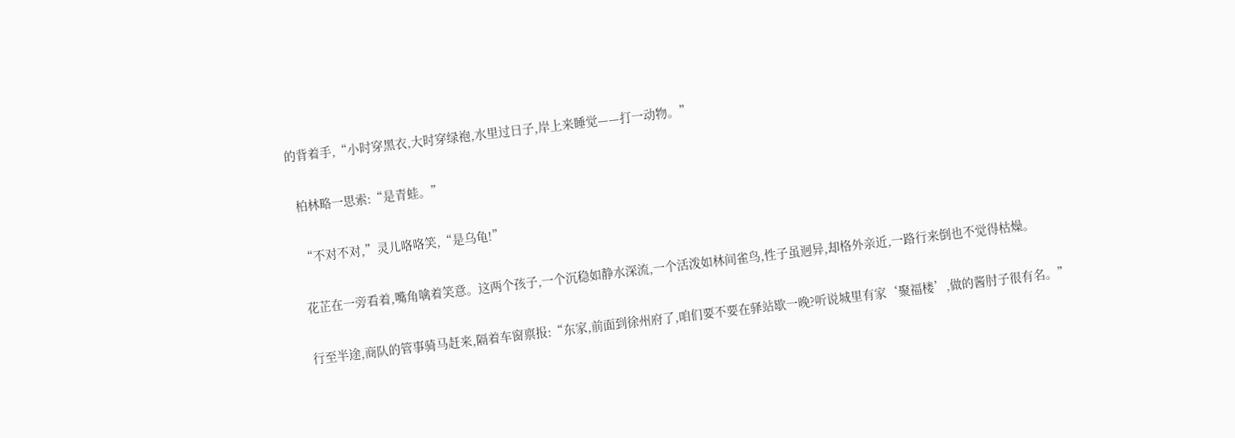的背着手,“小时穿黑衣,大时穿绿袍,水里过日子,岸上来睡觉——打一动物。”

  柏林略一思索:“是青蛙。”

  “不对不对,”灵儿咯咯笑,“是乌龟!”

  花芷在一旁看着,嘴角噙着笑意。这两个孩子,一个沉稳如静水深流,一个活泼如林间雀鸟,性子虽迥异,却格外亲近,一路行来倒也不觉得枯燥。

  行至半途,商队的管事骑马赶来,隔着车窗禀报:“东家,前面到徐州府了,咱们要不要在驿站歇一晚?听说城里有家‘聚福楼’,做的酱肘子很有名。”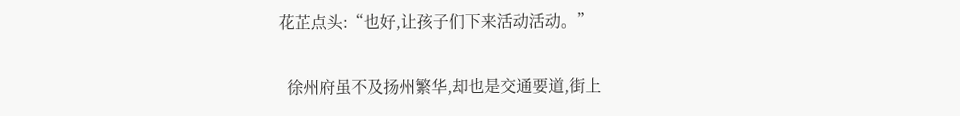花芷点头:“也好,让孩子们下来活动活动。”

  徐州府虽不及扬州繁华,却也是交通要道,街上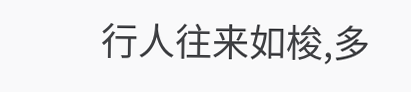行人往来如梭,多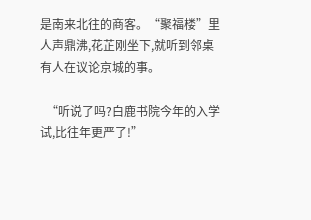是南来北往的商客。“聚福楼”里人声鼎沸,花芷刚坐下,就听到邻桌有人在议论京城的事。

  “听说了吗?白鹿书院今年的入学试,比往年更严了!”